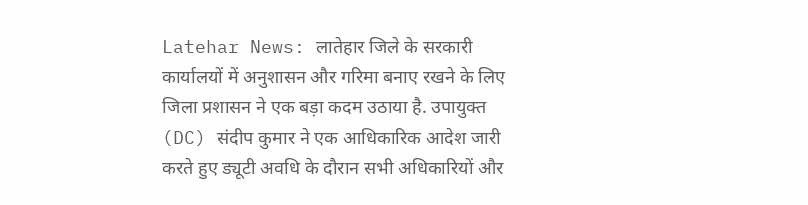Latehar News: लातेहार जिले के सरकारी कार्यालयों में अनुशासन और गरिमा बनाए रखने के लिए जिला प्रशासन ने एक बड़ा कदम उठाया है. उपायुक्त (DC) संदीप कुमार ने एक आधिकारिक आदेश जारी करते हुए ड्यूटी अवधि के दौरान सभी अधिकारियों और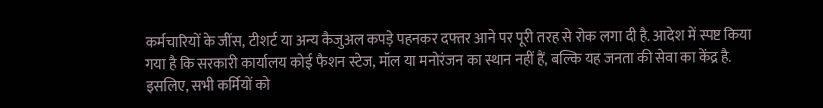कर्मचारियों के जींस, टीशर्ट या अन्य कैजुअल कपड़े पहनकर दफ्तर आने पर पूरी तरह से रोक लगा दी है. आदेश में स्पष्ट किया गया है कि सरकारी कार्यालय कोई फैशन स्टेज, मॉल या मनोरंजन का स्थान नहीं हैं, बल्कि यह जनता की सेवा का केंद्र है. इसलिए, सभी कर्मियों को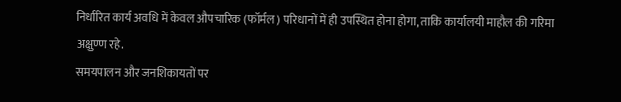निर्धारित कार्य अवधि में केवल औपचारिक (फॉर्मल) परिधानों में ही उपस्थित होना होगा, ताकि कार्यालयी माहौल की गरिमा अक्षुण्ण रहे.
समयपालन और जनशिकायतों पर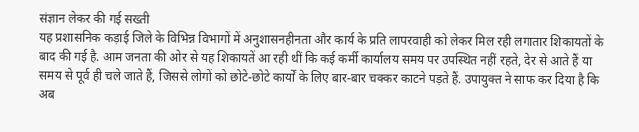संज्ञान लेकर की गई सख्ती
यह प्रशासनिक कड़ाई जिले के विभिन्न विभागों में अनुशासनहीनता और कार्य के प्रति लापरवाही को लेकर मिल रही लगातार शिकायतों के बाद की गई है. आम जनता की ओर से यह शिकायतें आ रही थीं कि कई कर्मी कार्यालय समय पर उपस्थित नहीं रहते, देर से आते हैं या समय से पूर्व ही चले जाते हैं, जिससे लोगों को छोटे-छोटे कार्यों के लिए बार-बार चक्कर काटने पड़ते हैं. उपायुक्त ने साफ कर दिया है कि अब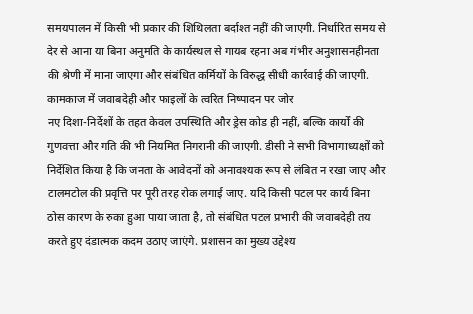समयपालन में किसी भी प्रकार की शिथिलता बर्दाश्त नहीं की जाएगी. निर्धारित समय से देर से आना या बिना अनुमति के कार्यस्थल से गायब रहना अब गंभीर अनुशासनहीनता की श्रेणी में माना जाएगा और संबंधित कर्मियों के विरुद्ध सीधी कार्रवाई की जाएगी.
कामकाज में जवाबदेही और फाइलों के त्वरित निष्पादन पर जोर
नए दिशा-निर्देशों के तहत केवल उपस्थिति और ड्रेस कोड ही नहीं, बल्कि कार्यों की गुणवत्ता और गति की भी नियमित निगरानी की जाएगी. डीसी ने सभी विभागाध्यक्षों को निर्देशित किया है कि जनता के आवेदनों को अनावश्यक रूप से लंबित न रखा जाए और टालमटोल की प्रवृत्ति पर पूरी तरह रोक लगाई जाए. यदि किसी पटल पर कार्य बिना ठोस कारण के रुका हुआ पाया जाता है, तो संबंधित पटल प्रभारी की जवाबदेही तय करते हुए दंडात्मक कदम उठाए जाएंगे. प्रशासन का मुख्य उद्देश्य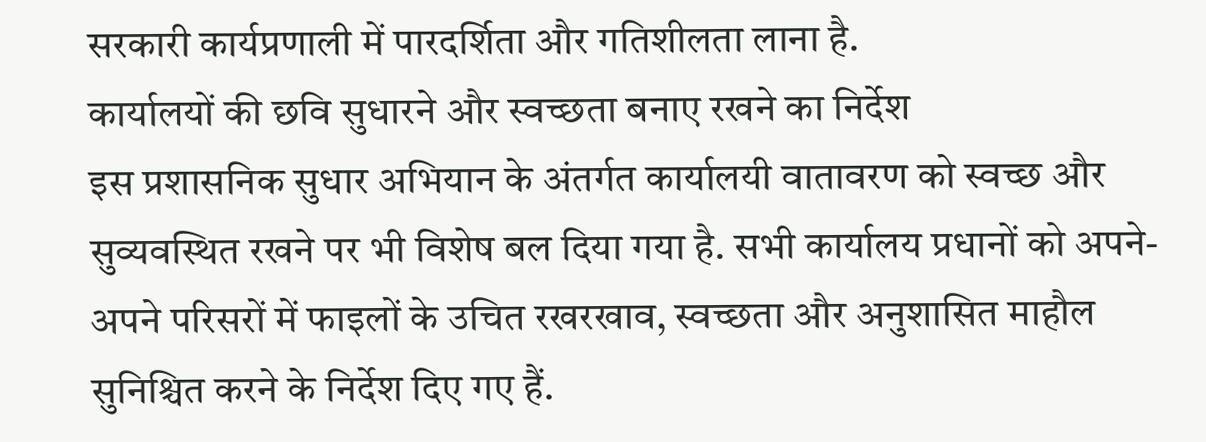सरकारी कार्यप्रणाली में पारदर्शिता और गतिशीलता लाना है.
कार्यालयों की छवि सुधारने और स्वच्छता बनाए रखने का निर्देश
इस प्रशासनिक सुधार अभियान के अंतर्गत कार्यालयी वातावरण को स्वच्छ और सुव्यवस्थित रखने पर भी विशेष बल दिया गया है. सभी कार्यालय प्रधानों को अपने-अपने परिसरों में फाइलों के उचित रखरखाव, स्वच्छता और अनुशासित माहौल सुनिश्चित करने के निर्देश दिए गए हैं.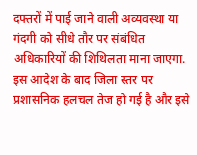दफ्तरों में पाई जाने वाली अव्यवस्था या गंदगी को सीधे तौर पर संबंधित अधिकारियों की शिथिलता माना जाएगा. इस आदेश के बाद जिला स्तर पर प्रशासनिक हलचल तेज हो गई है और इसे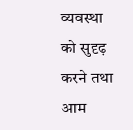व्यवस्था को सुदृढ़ करने तथा आम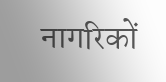नागरिकों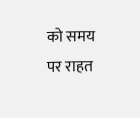को समय पर राहत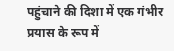पहुंचाने की दिशा में एक गंभीर प्रयास के रूप में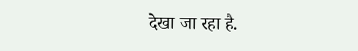देखा जा रहा है.